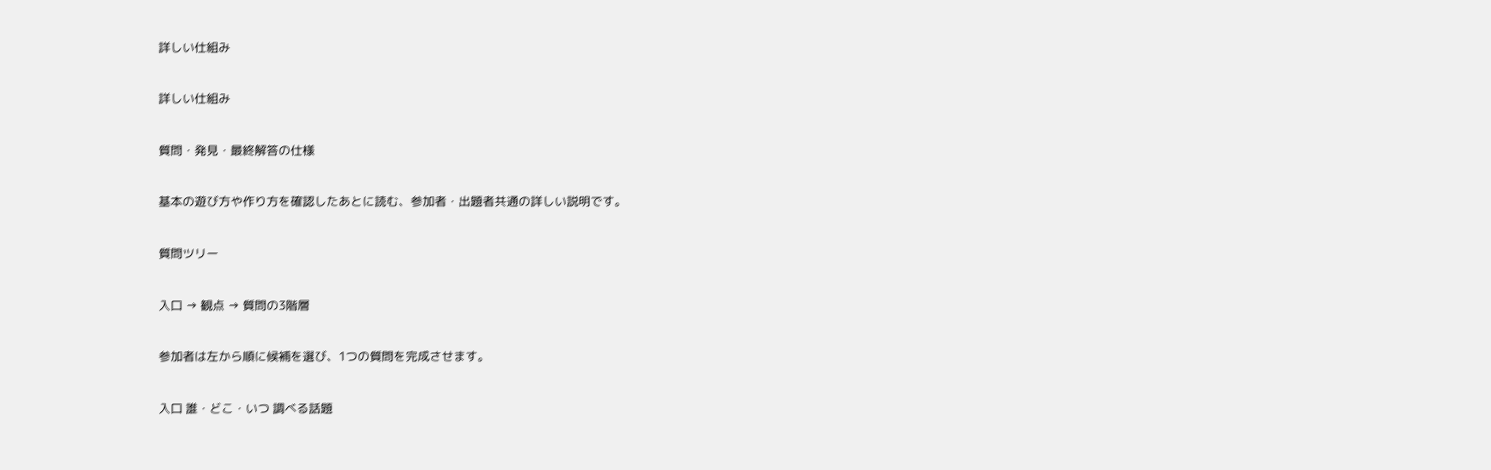詳しい仕組み

詳しい仕組み

質問・発見・最終解答の仕様

基本の遊び方や作り方を確認したあとに読む、参加者・出題者共通の詳しい説明です。

質問ツリー

入口 → 観点 → 質問の3階層

参加者は左から順に候補を選び、1つの質問を完成させます。

入口 誰・どこ・いつ 調べる話題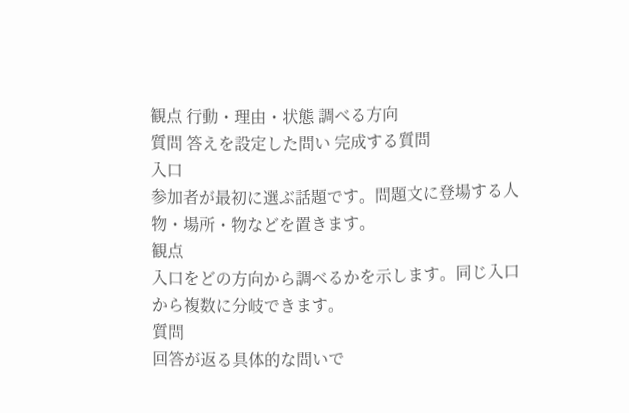観点 行動・理由・状態 調べる方向
質問 答えを設定した問い 完成する質問
入口
参加者が最初に選ぶ話題です。問題文に登場する人物・場所・物などを置きます。
観点
入口をどの方向から調べるかを示します。同じ入口から複数に分岐できます。
質問
回答が返る具体的な問いで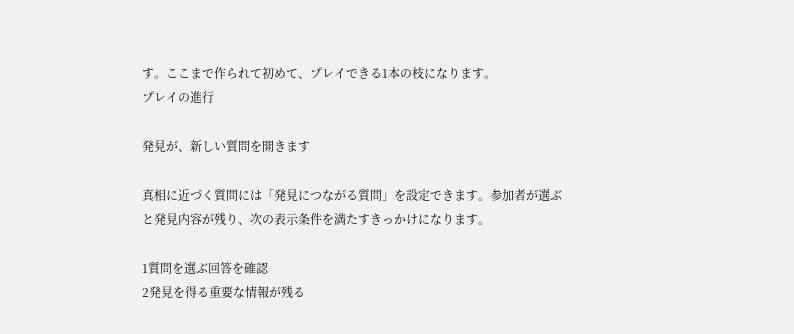す。ここまで作られて初めて、プレイできる1本の枝になります。
プレイの進行

発見が、新しい質問を開きます

真相に近づく質問には「発見につながる質問」を設定できます。参加者が選ぶと発見内容が残り、次の表示条件を満たすきっかけになります。

1質問を選ぶ回答を確認
2発見を得る重要な情報が残る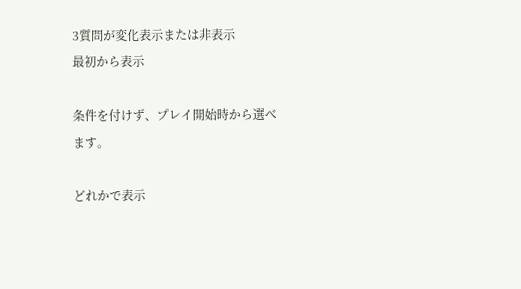3質問が変化表示または非表示
最初から表示

条件を付けず、プレイ開始時から選べます。

どれかで表示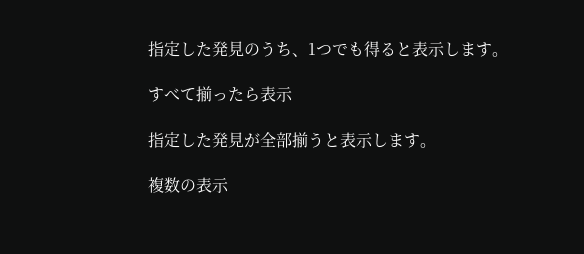指定した発見のうち、1つでも得ると表示します。

すべて揃ったら表示

指定した発見が全部揃うと表示します。

複数の表示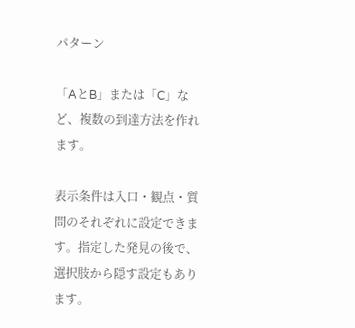パターン

「AとB」または「C」など、複数の到達方法を作れます。

表示条件は入口・観点・質問のそれぞれに設定できます。指定した発見の後で、選択肢から隠す設定もあります。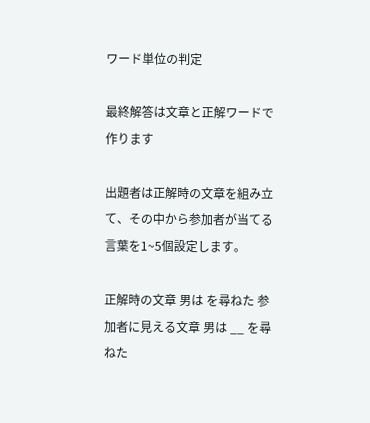ワード単位の判定

最終解答は文章と正解ワードで作ります

出題者は正解時の文章を組み立て、その中から参加者が当てる言葉を1~5個設定します。

正解時の文章 男は を尋ねた 参加者に見える文章 男は __ を尋ねた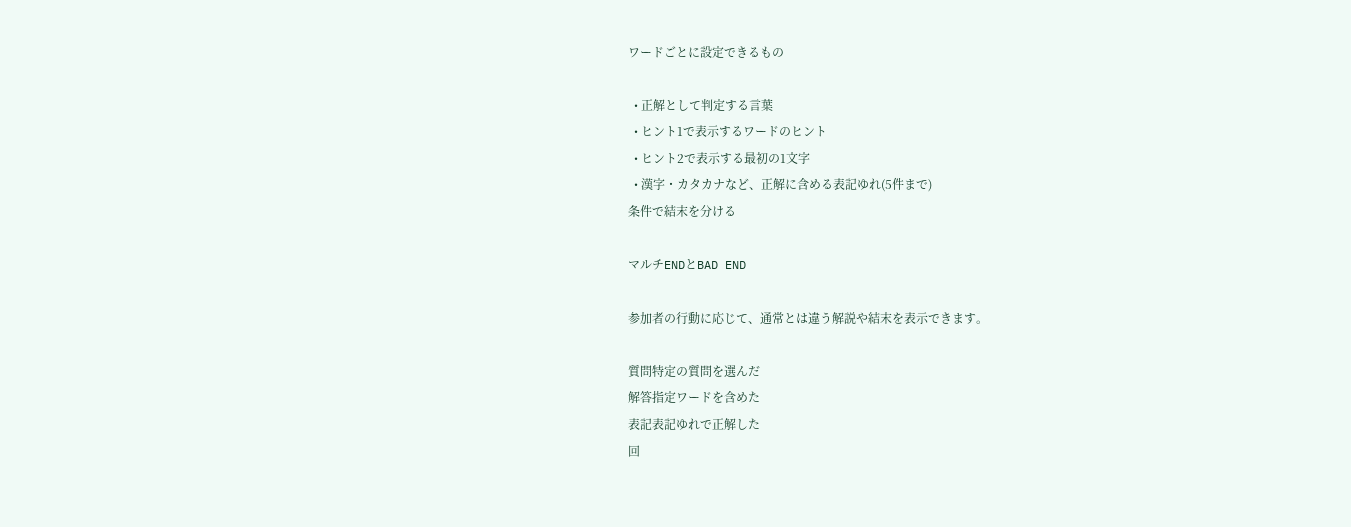ワードごとに設定できるもの

  • 正解として判定する言葉
  • ヒント1で表示するワードのヒント
  • ヒント2で表示する最初の1文字
  • 漢字・カタカナなど、正解に含める表記ゆれ(5件まで)
条件で結末を分ける

マルチENDとBAD END

参加者の行動に応じて、通常とは違う解説や結末を表示できます。

質問特定の質問を選んだ
解答指定ワードを含めた
表記表記ゆれで正解した
回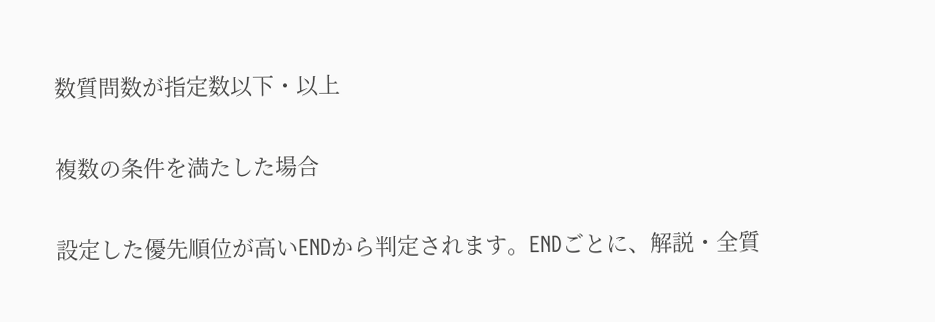数質問数が指定数以下・以上

複数の条件を満たした場合

設定した優先順位が高いENDから判定されます。ENDごとに、解説・全質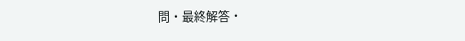問・最終解答・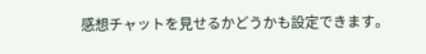感想チャットを見せるかどうかも設定できます。